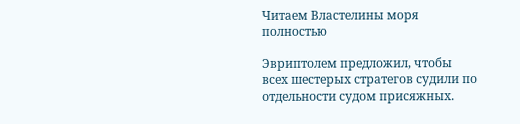Читаем Властелины моря полностью

Эвриптолем предложил, чтобы всех шестерых стратегов судили по отдельности судом присяжных.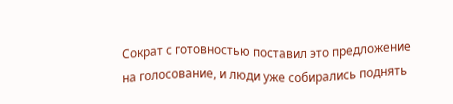Сократ с готовностью поставил это предложение на голосование, и люди уже собирались поднять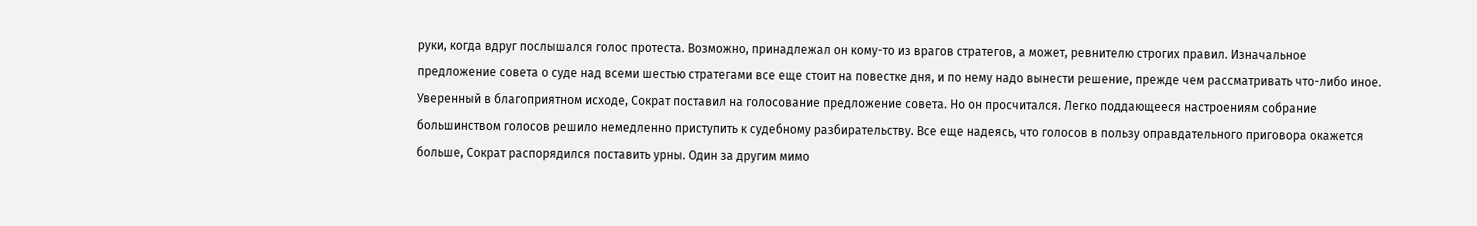руки, когда вдруг послышался голос протеста. Возможно, принадлежал он кому-то из врагов стратегов, а может, ревнителю строгих правил. Изначальное предложение совета о суде над всеми шестью стратегами все еще стоит на повестке дня, и по нему надо вынести решение, прежде чем рассматривать что-либо иное. Уверенный в благоприятном исходе, Сократ поставил на голосование предложение совета. Но он просчитался. Легко поддающееся настроениям собрание большинством голосов решило немедленно приступить к судебному разбирательству. Все еще надеясь, что голосов в пользу оправдательного приговора окажется больше, Сократ распорядился поставить урны. Один за другим мимо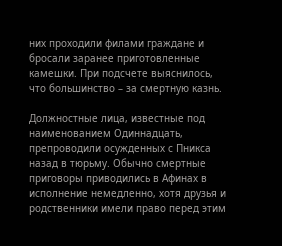них проходили филами граждане и бросали заранее приготовленные камешки. При подсчете выяснилось, что большинство – за смертную казнь.

Должностные лица, известные под наименованием Одиннадцать, препроводили осужденных с Пникса назад в тюрьму. Обычно смертные приговоры приводились в Афинах в исполнение немедленно, хотя друзья и родственники имели право перед этим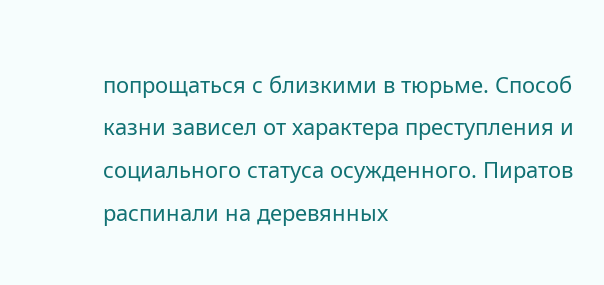попрощаться с близкими в тюрьме. Способ казни зависел от характера преступления и социального статуса осужденного. Пиратов распинали на деревянных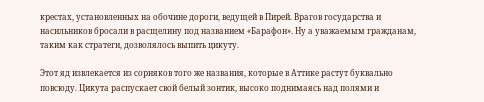крестах, установленных на обочине дороги, ведущей в Пирей. Врагов государства и насильников бросали в расщелину под названием «Барафон». Ну а уважаемым гражданам, таким как стратеги, дозволялось выпить цикуту.

Этот яд извлекается из сорняков того же названия, которые в Аттике растут буквально повсюду. Цикута распускает свой белый зонтик, высоко поднимаясь над полями и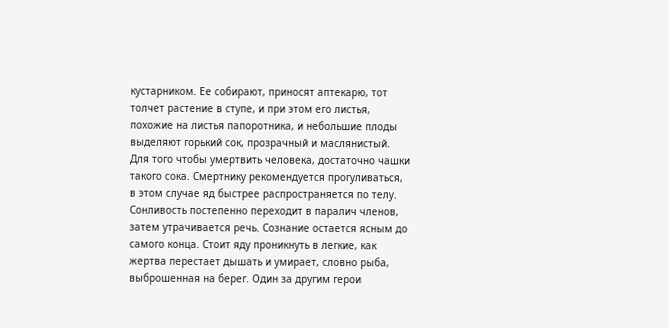кустарником. Ее собирают, приносят аптекарю, тот толчет растение в ступе, и при этом его листья, похожие на листья папоротника, и небольшие плоды выделяют горький сок, прозрачный и маслянистый. Для того чтобы умертвить человека, достаточно чашки такого сока. Смертнику рекомендуется прогуливаться, в этом случае яд быстрее распространяется по телу. Сонливость постепенно переходит в паралич членов, затем утрачивается речь. Сознание остается ясным до самого конца. Стоит яду проникнуть в легкие, как жертва перестает дышать и умирает, словно рыба, выброшенная на берег. Один за другим герои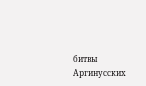битвы Аргинусских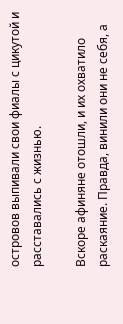островов выпивали свои фиалы с цикутой и расставались с жизнью.

Вскоре афиняне отошли, и их охватило раскаяние. Правда, винили они не себя, а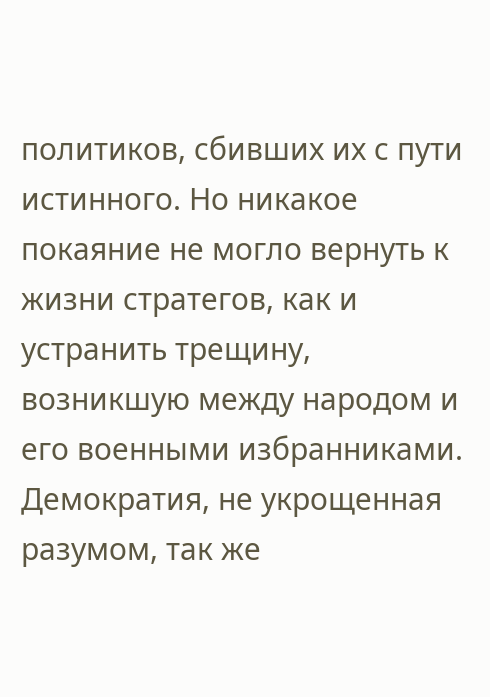политиков, сбивших их с пути истинного. Но никакое покаяние не могло вернуть к жизни стратегов, как и устранить трещину, возникшую между народом и его военными избранниками. Демократия, не укрощенная разумом, так же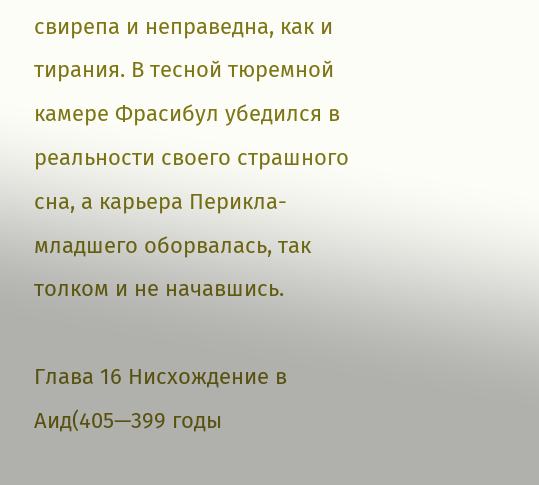свирепа и неправедна, как и тирания. В тесной тюремной камере Фрасибул убедился в реальности своего страшного сна, а карьера Перикла-младшего оборвалась, так толком и не начавшись.

Глава 16 Нисхождение в Аид(405—399 годы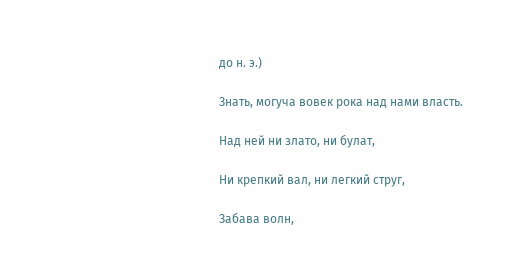до н. э.)

Знать, могуча вовек рока над нами власть.

Над ней ни злато, ни булат,

Ни крепкий вал, ни легкий струг,

Забава волн,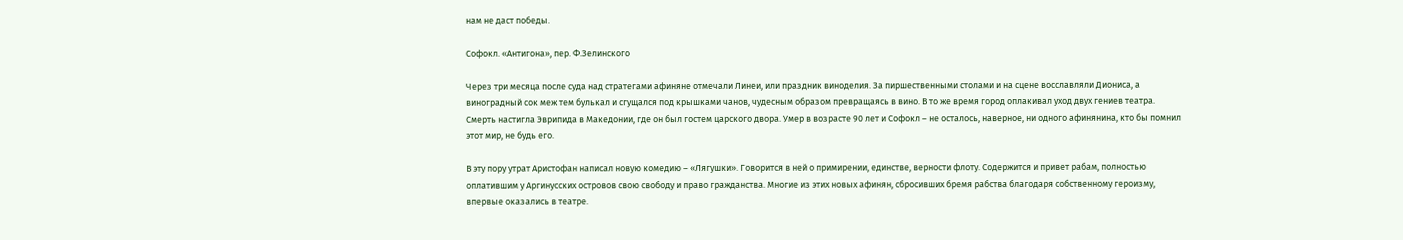нам не даст победы.

Софокл. «Антигона», пер. Ф.Зелинского

Через три месяца после суда над стратегами афиняне отмечали Линеи, или праздник виноделия. За пиршественными столами и на сцене восславляли Диониса, а виноградный сок меж тем булькал и сгущался под крышками чанов, чудесным образом превращаясь в вино. В то же время город оплакивал уход двух гениев театра. Смерть настигла Эврипида в Македонии, где он был гостем царского двора. Умер в возрасте 90 лет и Софокл – не осталось, наверное, ни одного афинянина, кто бы помнил этот мир, не будь его.

В эту пору утрат Аристофан написал новую комедию – «Лягушки». Говорится в ней о примирении, единстве, верности флоту. Содержится и привет рабам, полностью оплатившим у Аргинусских островов свою свободу и право гражданства. Многие из этих новых афинян, сбросивших бремя рабства благодаря собственному героизму, впервые оказались в театре.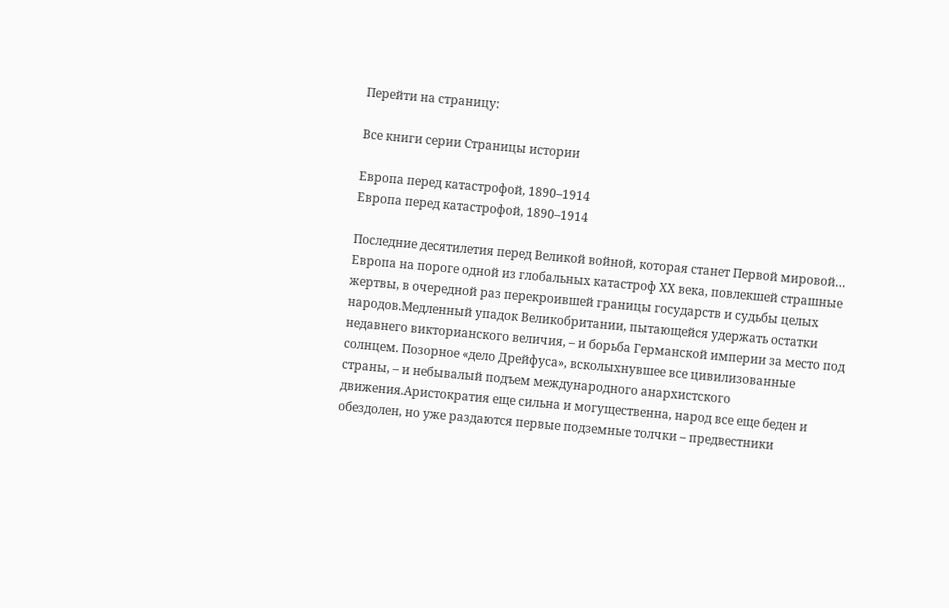Перейти на страницу:

Все книги серии Страницы истории

Европа перед катастрофой, 1890–1914
Европа перед катастрофой, 1890–1914

Последние десятилетия перед Великой войной, которая станет Первой мировой… Европа на пороге одной из глобальных катастроф ХХ века, повлекшей страшные жертвы, в очередной раз перекроившей границы государств и судьбы целых народов.Медленный упадок Великобритании, пытающейся удержать остатки недавнего викторианского величия, – и борьба Германской империи за место под солнцем. Позорное «дело Дрейфуса», всколыхнувшее все цивилизованные страны, – и небывалый подъем международного анархистского движения.Аристократия еще сильна и могущественна, народ все еще беден и обездолен, но уже раздаются первые подземные толчки – предвестники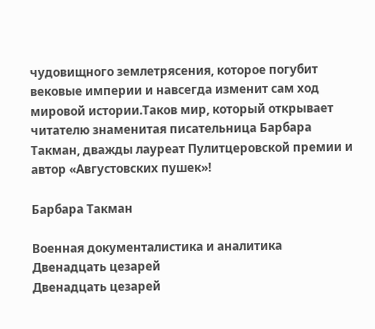чудовищного землетрясения, которое погубит вековые империи и навсегда изменит сам ход мировой истории.Таков мир, который открывает читателю знаменитая писательница Барбара Такман, дважды лауреат Пулитцеровской премии и автор «Августовских пушек»!

Барбара Такман

Военная документалистика и аналитика
Двенадцать цезарей
Двенадцать цезарей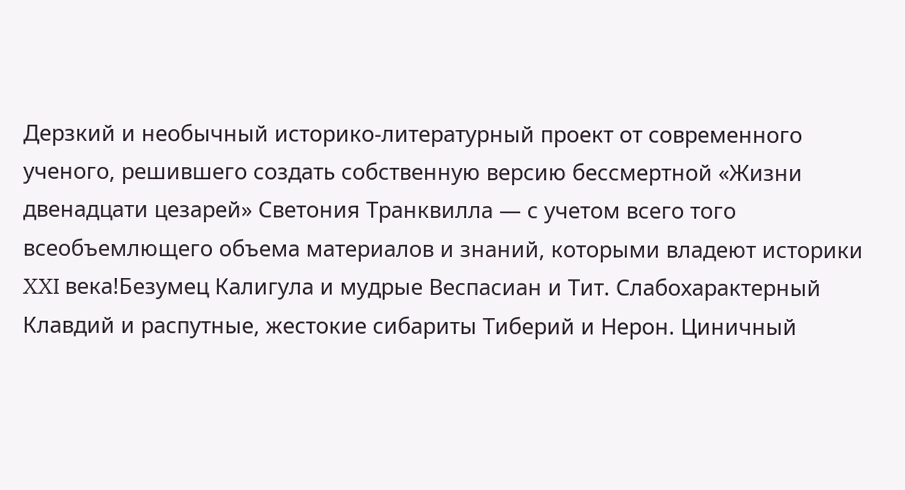Дерзкий и необычный историко-литературный проект от современного ученого, решившего создать собственную версию бессмертной «Жизни двенадцати цезарей» Светония Транквилла — с учетом всего того всеобъемлющего объема материалов и знаний, которыми владеют историки XXI века!Безумец Калигула и мудрые Веспасиан и Тит. Слабохарактерный Клавдий и распутные, жестокие сибариты Тиберий и Нерон. Циничный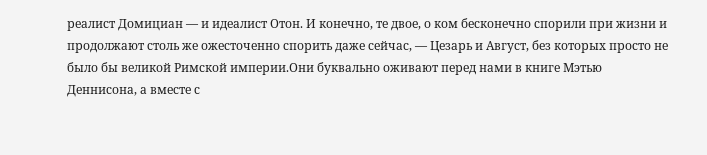реалист Домициан — и идеалист Отон. И конечно, те двое, о ком бесконечно спорили при жизни и продолжают столь же ожесточенно спорить даже сейчас, — Цезарь и Август, без которых просто не было бы великой Римской империи.Они буквально оживают перед нами в книге Мэтью Деннисона, а вместе с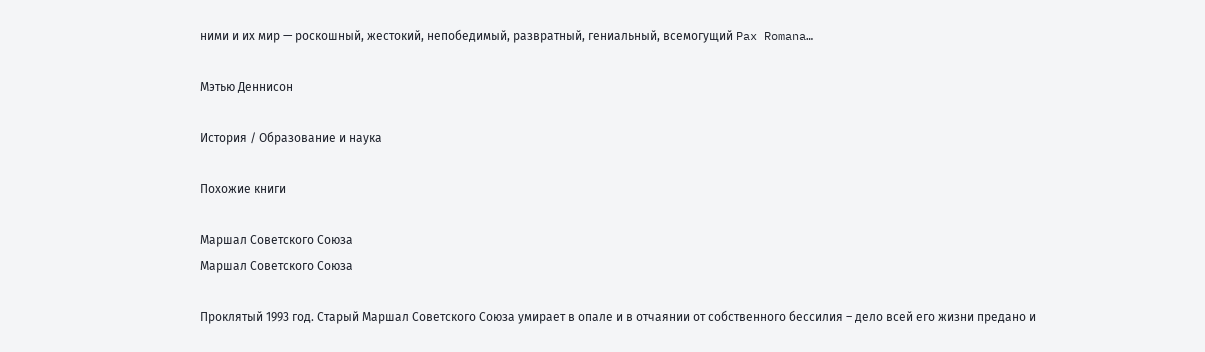ними и их мир — роскошный, жестокий, непобедимый, развратный, гениальный, всемогущий Pax Romana…

Мэтью Деннисон

История / Образование и наука

Похожие книги

Маршал Советского Союза
Маршал Советского Союза

Проклятый 1993 год. Старый Маршал Советского Союза умирает в опале и в отчаянии от собственного бессилия – дело всей его жизни предано и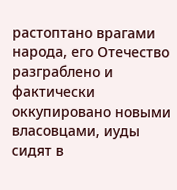растоптано врагами народа, его Отечество разграблено и фактически оккупировано новыми власовцами, иуды сидят в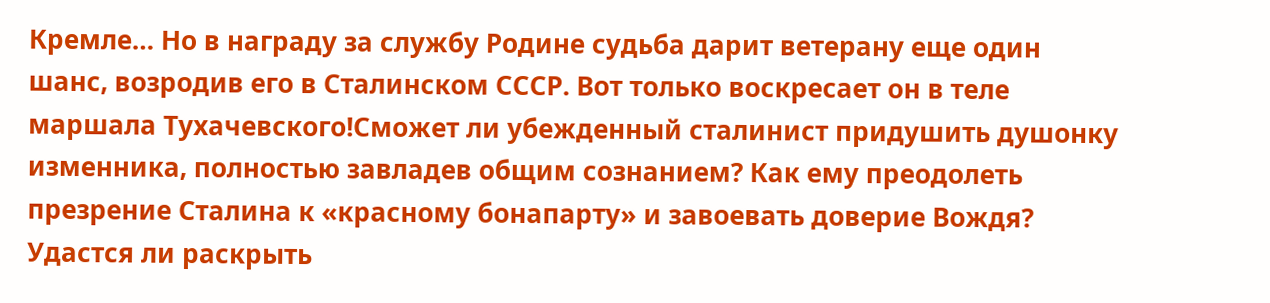Кремле… Но в награду за службу Родине судьба дарит ветерану еще один шанс, возродив его в Сталинском СССР. Вот только воскресает он в теле маршала Тухачевского!Сможет ли убежденный сталинист придушить душонку изменника, полностью завладев общим сознанием? Как ему преодолеть презрение Сталина к «красному бонапарту» и завоевать доверие Вождя? Удастся ли раскрыть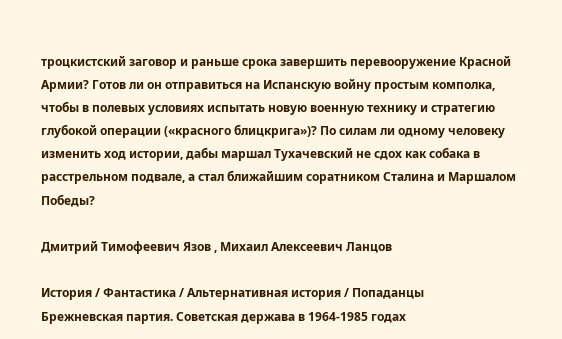троцкистский заговор и раньше срока завершить перевооружение Красной Армии? Готов ли он отправиться на Испанскую войну простым комполка, чтобы в полевых условиях испытать новую военную технику и стратегию глубокой операции («красного блицкрига»)? По силам ли одному человеку изменить ход истории, дабы маршал Тухачевский не сдох как собака в расстрельном подвале, а стал ближайшим соратником Сталина и Маршалом Победы?

Дмитрий Тимофеевич Язов , Михаил Алексеевич Ланцов

История / Фантастика / Альтернативная история / Попаданцы
Брежневская партия. Советская держава в 1964-1985 годах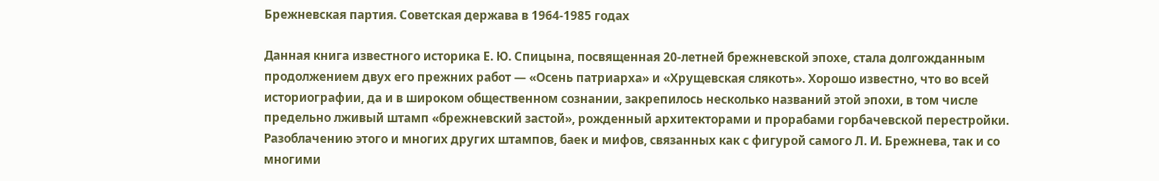Брежневская партия. Советская держава в 1964-1985 годах

Данная книга известного историка Е. Ю. Спицына, посвященная 20-летней брежневской эпохе, стала долгожданным продолжением двух его прежних работ — «Осень патриарха» и «Хрущевская слякоть». Хорошо известно, что во всей историографии, да и в широком общественном сознании, закрепилось несколько названий этой эпохи, в том числе предельно лживый штамп «брежневский застой», рожденный архитекторами и прорабами горбачевской перестройки. Разоблачению этого и многих других штампов, баек и мифов, связанных как с фигурой самого Л. И. Брежнева, так и со многими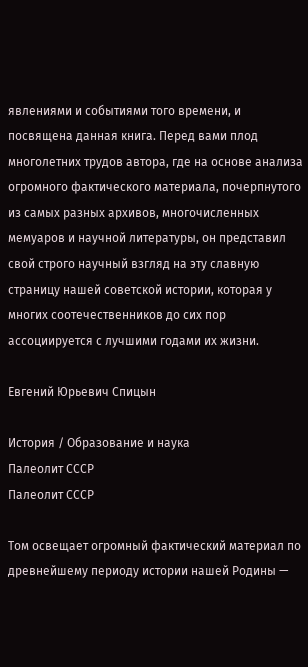явлениями и событиями того времени, и посвящена данная книга. Перед вами плод многолетних трудов автора, где на основе анализа огромного фактического материала, почерпнутого из самых разных архивов, многочисленных мемуаров и научной литературы, он представил свой строго научный взгляд на эту славную страницу нашей советской истории, которая у многих соотечественников до сих пор ассоциируется с лучшими годами их жизни.

Евгений Юрьевич Спицын

История / Образование и наука
Палеолит СССР
Палеолит СССР

Том освещает огромный фактический материал по древнейшему периоду истории нашей Родины —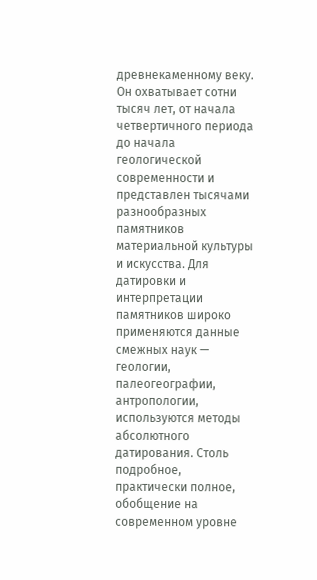древнекаменному веку. Он охватывает сотни тысяч лет, от начала четвертичного периода до начала геологической современности и представлен тысячами разнообразных памятников материальной культуры и искусства. Для датировки и интерпретации памятников широко применяются данные смежных наук — геологии, палеогеографии, антропологии, используются методы абсолютного датирования. Столь подробное, практически полное, обобщение на современном уровне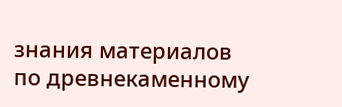знания материалов по древнекаменному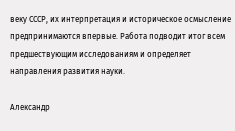веку СССР, их интерпретация и историческое осмысление предпринимаются впервые. Работа подводит итог всем предшествующим исследованиям и определяет направления развития науки.

Александр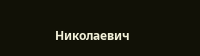Николаевич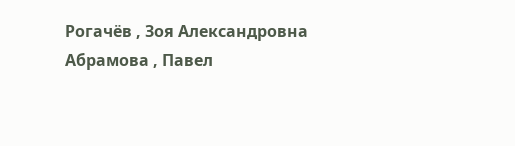Рогачёв , Зоя Александровна Абрамова , Павел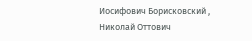Иосифович Борисковский , Николай Оттович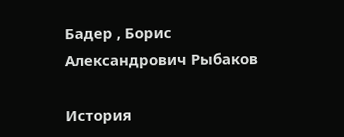Бадер , Борис Александрович Рыбаков

История